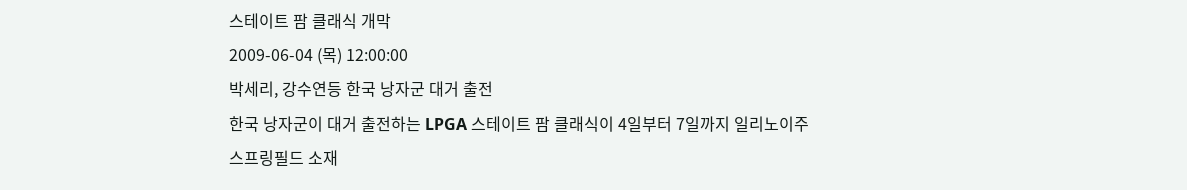스테이트 팜 클래식 개막
2009-06-04 (목) 12:00:00
박세리, 강수연등 한국 낭자군 대거 출전
한국 낭자군이 대거 출전하는 LPGA 스테이트 팜 클래식이 4일부터 7일까지 일리노이주 스프링필드 소재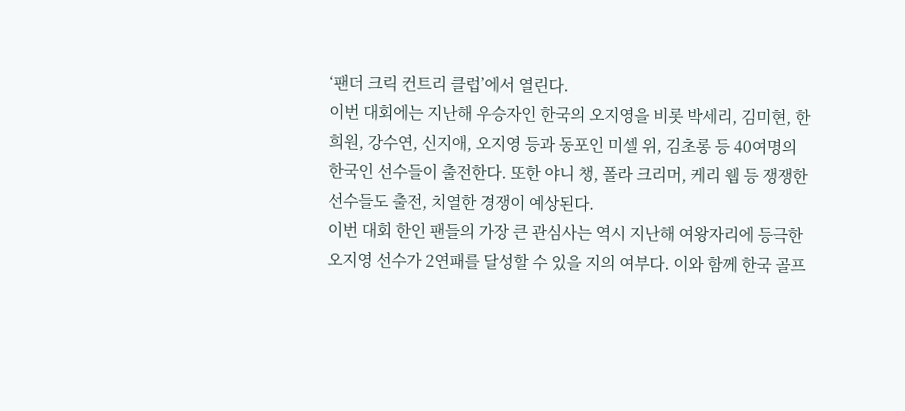‘팬더 크릭 컨트리 클럽’에서 열린다.
이번 대회에는 지난해 우승자인 한국의 오지영을 비롯 박세리, 김미현, 한희원, 강수연, 신지애, 오지영 등과 동포인 미셀 위, 김초롱 등 40여명의 한국인 선수들이 출전한다. 또한 야니 챙, 폴라 크리머, 케리 웹 등 쟁쟁한 선수들도 출전, 치열한 경쟁이 예상된다.
이번 대회 한인 팬들의 가장 큰 관심사는 역시 지난해 여왕자리에 등극한 오지영 선수가 2연패를 달성할 수 있을 지의 여부다. 이와 함께 한국 골프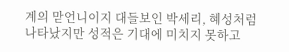계의 맏언니이지 대들보인 박세리, 혜성처럼 나타났지만 성적은 기대에 미치지 못하고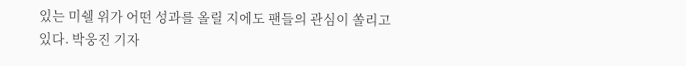있는 미쉘 위가 어떤 성과를 올릴 지에도 팬들의 관심이 쏠리고 있다. 박웅진 기자